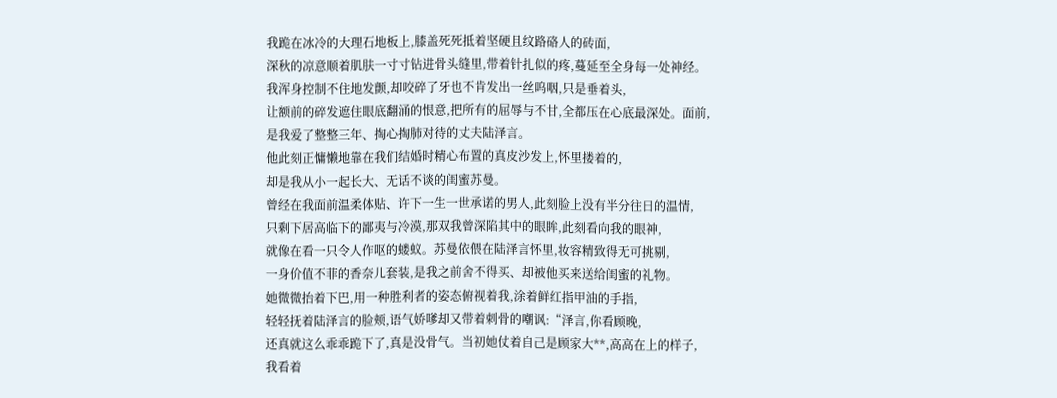我跪在冰冷的大理石地板上,膝盖死死抵着坚硬且纹路硌人的砖面,
深秋的凉意顺着肌肤一寸寸钻进骨头缝里,带着针扎似的疼,蔓延至全身每一处神经。
我浑身控制不住地发颤,却咬碎了牙也不肯发出一丝呜咽,只是垂着头,
让额前的碎发遮住眼底翻涌的恨意,把所有的屈辱与不甘,全都压在心底最深处。面前,
是我爱了整整三年、掏心掏肺对待的丈夫陆泽言。
他此刻正慵懒地靠在我们结婚时精心布置的真皮沙发上,怀里搂着的,
却是我从小一起长大、无话不谈的闺蜜苏曼。
曾经在我面前温柔体贴、许下一生一世承诺的男人,此刻脸上没有半分往日的温情,
只剩下居高临下的鄙夷与冷漠,那双我曾深陷其中的眼眸,此刻看向我的眼神,
就像在看一只令人作呕的蝼蚁。苏曼依偎在陆泽言怀里,妆容精致得无可挑剔,
一身价值不菲的香奈儿套装,是我之前舍不得买、却被他买来送给闺蜜的礼物。
她微微抬着下巴,用一种胜利者的姿态俯视着我,涂着鲜红指甲油的手指,
轻轻抚着陆泽言的脸颊,语气娇嗲却又带着刺骨的嘲讽:“泽言,你看顾晚,
还真就这么乖乖跪下了,真是没骨气。当初她仗着自己是顾家大**,高高在上的样子,
我看着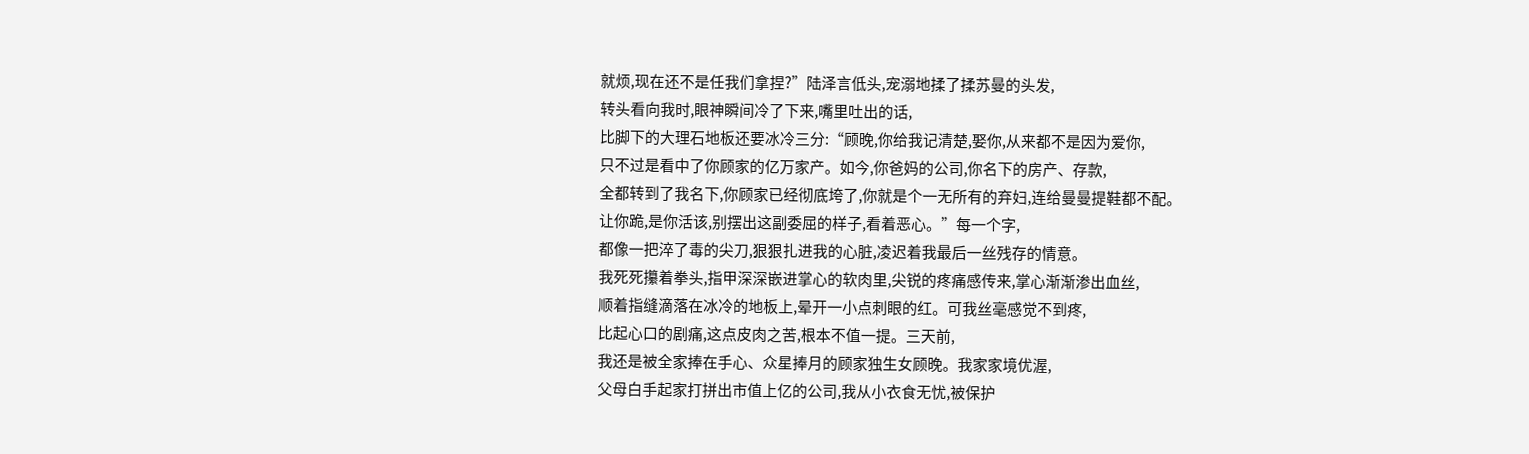就烦,现在还不是任我们拿捏?”陆泽言低头,宠溺地揉了揉苏曼的头发,
转头看向我时,眼神瞬间冷了下来,嘴里吐出的话,
比脚下的大理石地板还要冰冷三分:“顾晚,你给我记清楚,娶你,从来都不是因为爱你,
只不过是看中了你顾家的亿万家产。如今,你爸妈的公司,你名下的房产、存款,
全都转到了我名下,你顾家已经彻底垮了,你就是个一无所有的弃妇,连给曼曼提鞋都不配。
让你跪,是你活该,别摆出这副委屈的样子,看着恶心。”每一个字,
都像一把淬了毒的尖刀,狠狠扎进我的心脏,凌迟着我最后一丝残存的情意。
我死死攥着拳头,指甲深深嵌进掌心的软肉里,尖锐的疼痛感传来,掌心渐渐渗出血丝,
顺着指缝滴落在冰冷的地板上,晕开一小点刺眼的红。可我丝毫感觉不到疼,
比起心口的剧痛,这点皮肉之苦,根本不值一提。三天前,
我还是被全家捧在手心、众星捧月的顾家独生女顾晚。我家家境优渥,
父母白手起家打拼出市值上亿的公司,我从小衣食无忧,被保护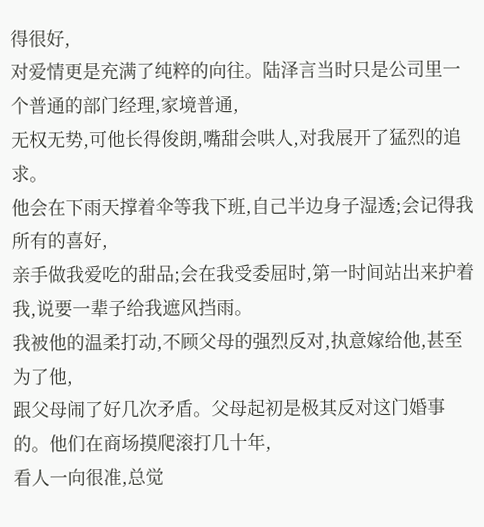得很好,
对爱情更是充满了纯粹的向往。陆泽言当时只是公司里一个普通的部门经理,家境普通,
无权无势,可他长得俊朗,嘴甜会哄人,对我展开了猛烈的追求。
他会在下雨天撑着伞等我下班,自己半边身子湿透;会记得我所有的喜好,
亲手做我爱吃的甜品;会在我受委屈时,第一时间站出来护着我,说要一辈子给我遮风挡雨。
我被他的温柔打动,不顾父母的强烈反对,执意嫁给他,甚至为了他,
跟父母闹了好几次矛盾。父母起初是极其反对这门婚事的。他们在商场摸爬滚打几十年,
看人一向很准,总觉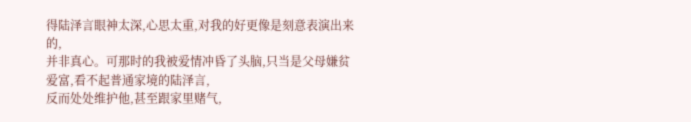得陆泽言眼神太深,心思太重,对我的好更像是刻意表演出来的,
并非真心。可那时的我被爱情冲昏了头脑,只当是父母嫌贫爱富,看不起普通家境的陆泽言,
反而处处维护他,甚至跟家里赌气,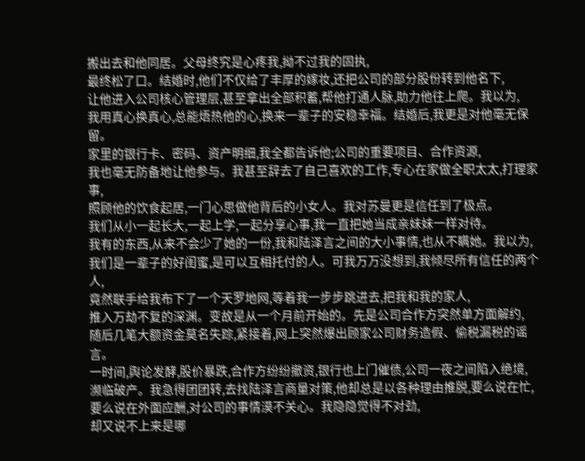搬出去和他同居。父母终究是心疼我,拗不过我的固执,
最终松了口。结婚时,他们不仅给了丰厚的嫁妆,还把公司的部分股份转到他名下,
让他进入公司核心管理层,甚至拿出全部积蓄,帮他打通人脉,助力他往上爬。我以为,
我用真心换真心,总能焐热他的心,换来一辈子的安稳幸福。结婚后,我更是对他毫无保留。
家里的银行卡、密码、资产明细,我全都告诉他;公司的重要项目、合作资源,
我也毫无防备地让他参与。我甚至辞去了自己喜欢的工作,专心在家做全职太太,打理家事,
照顾他的饮食起居,一门心思做他背后的小女人。我对苏曼更是信任到了极点。
我们从小一起长大,一起上学,一起分享心事,我一直把她当成亲妹妹一样对待。
我有的东西,从来不会少了她的一份,我和陆泽言之间的大小事情,也从不瞒她。我以为,
我们是一辈子的好闺蜜,是可以互相托付的人。可我万万没想到,我倾尽所有信任的两个人,
竟然联手给我布下了一个天罗地网,等着我一步步跳进去,把我和我的家人,
推入万劫不复的深渊。变故是从一个月前开始的。先是公司合作方突然单方面解约,
随后几笔大额资金莫名失踪,紧接着,网上突然爆出顾家公司财务造假、偷税漏税的谣言。
一时间,舆论发酵,股价暴跌,合作方纷纷撤资,银行也上门催债,公司一夜之间陷入绝境,
濒临破产。我急得团团转,去找陆泽言商量对策,他却总是以各种理由推脱,要么说在忙,
要么说在外面应酬,对公司的事情漠不关心。我隐隐觉得不对劲,
却又说不上来是哪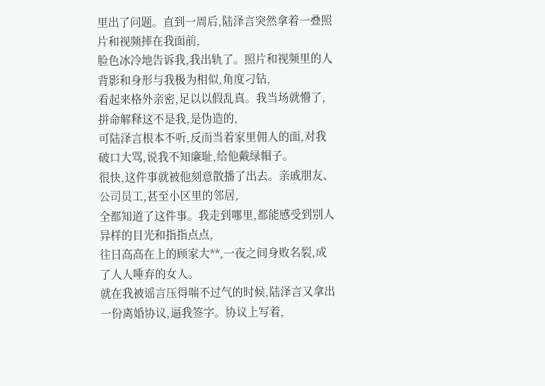里出了问题。直到一周后,陆泽言突然拿着一叠照片和视频摔在我面前,
脸色冰冷地告诉我,我出轨了。照片和视频里的人背影和身形与我极为相似,角度刁钻,
看起来格外亲密,足以以假乱真。我当场就懵了,拼命解释这不是我,是伪造的,
可陆泽言根本不听,反而当着家里佣人的面,对我破口大骂,说我不知廉耻,给他戴绿帽子。
很快,这件事就被他刻意散播了出去。亲戚朋友、公司员工,甚至小区里的邻居,
全都知道了这件事。我走到哪里,都能感受到别人异样的目光和指指点点,
往日高高在上的顾家大**,一夜之间身败名裂,成了人人唾弃的女人。
就在我被谣言压得喘不过气的时候,陆泽言又拿出一份离婚协议,逼我签字。协议上写着,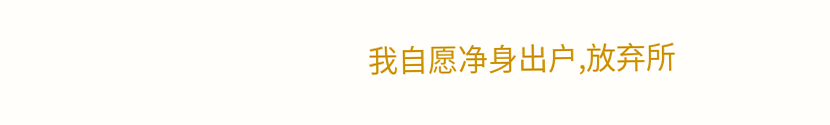我自愿净身出户,放弃所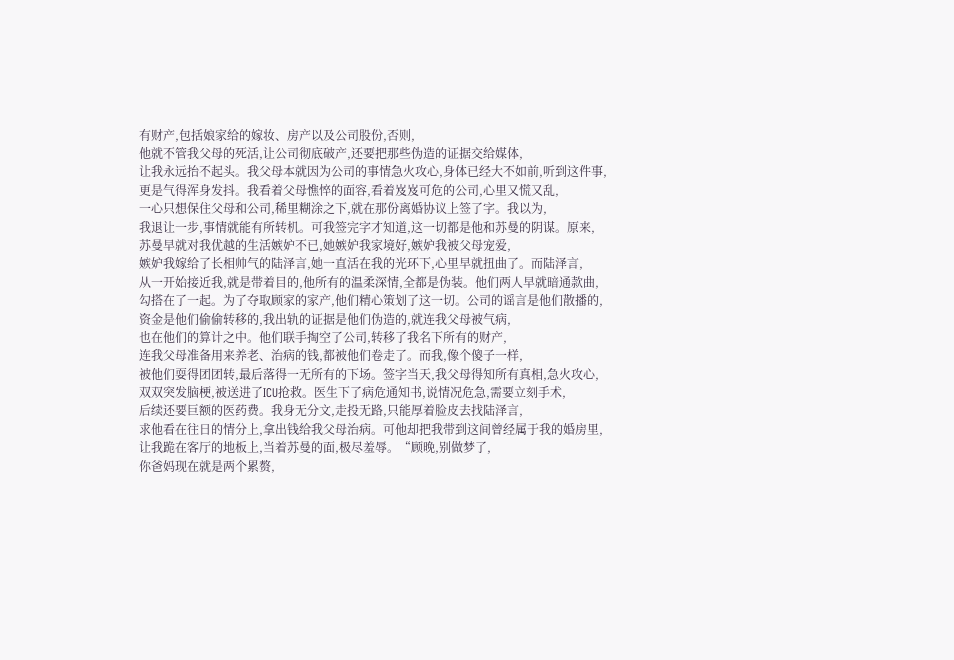有财产,包括娘家给的嫁妆、房产以及公司股份,否则,
他就不管我父母的死活,让公司彻底破产,还要把那些伪造的证据交给媒体,
让我永远抬不起头。我父母本就因为公司的事情急火攻心,身体已经大不如前,听到这件事,
更是气得浑身发抖。我看着父母憔悴的面容,看着岌岌可危的公司,心里又慌又乱,
一心只想保住父母和公司,稀里糊涂之下,就在那份离婚协议上签了字。我以为,
我退让一步,事情就能有所转机。可我签完字才知道,这一切都是他和苏曼的阴谋。原来,
苏曼早就对我优越的生活嫉妒不已,她嫉妒我家境好,嫉妒我被父母宠爱,
嫉妒我嫁给了长相帅气的陆泽言,她一直活在我的光环下,心里早就扭曲了。而陆泽言,
从一开始接近我,就是带着目的,他所有的温柔深情,全都是伪装。他们两人早就暗通款曲,
勾搭在了一起。为了夺取顾家的家产,他们精心策划了这一切。公司的谣言是他们散播的,
资金是他们偷偷转移的,我出轨的证据是他们伪造的,就连我父母被气病,
也在他们的算计之中。他们联手掏空了公司,转移了我名下所有的财产,
连我父母准备用来养老、治病的钱,都被他们卷走了。而我,像个傻子一样,
被他们耍得团团转,最后落得一无所有的下场。签字当天,我父母得知所有真相,急火攻心,
双双突发脑梗,被送进了ICU抢救。医生下了病危通知书,说情况危急,需要立刻手术,
后续还要巨额的医药费。我身无分文,走投无路,只能厚着脸皮去找陆泽言,
求他看在往日的情分上,拿出钱给我父母治病。可他却把我带到这间曾经属于我的婚房里,
让我跪在客厅的地板上,当着苏曼的面,极尽羞辱。“顾晚,别做梦了,
你爸妈现在就是两个累赘,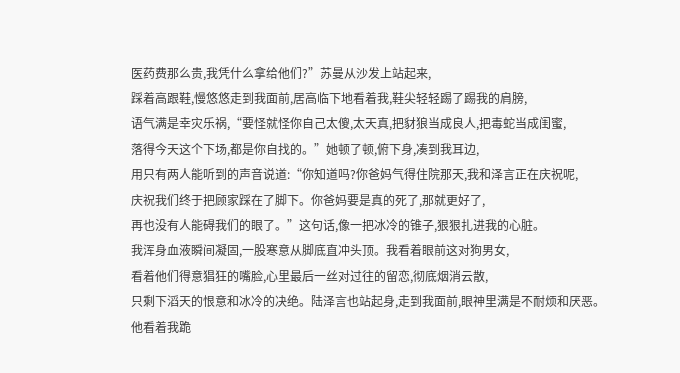医药费那么贵,我凭什么拿给他们?”苏曼从沙发上站起来,
踩着高跟鞋,慢悠悠走到我面前,居高临下地看着我,鞋尖轻轻踢了踢我的肩膀,
语气满是幸灾乐祸,“要怪就怪你自己太傻,太天真,把豺狼当成良人,把毒蛇当成闺蜜,
落得今天这个下场,都是你自找的。”她顿了顿,俯下身,凑到我耳边,
用只有两人能听到的声音说道:“你知道吗?你爸妈气得住院那天,我和泽言正在庆祝呢,
庆祝我们终于把顾家踩在了脚下。你爸妈要是真的死了,那就更好了,
再也没有人能碍我们的眼了。”这句话,像一把冰冷的锥子,狠狠扎进我的心脏。
我浑身血液瞬间凝固,一股寒意从脚底直冲头顶。我看着眼前这对狗男女,
看着他们得意猖狂的嘴脸,心里最后一丝对过往的留恋,彻底烟消云散,
只剩下滔天的恨意和冰冷的决绝。陆泽言也站起身,走到我面前,眼神里满是不耐烦和厌恶。
他看着我跪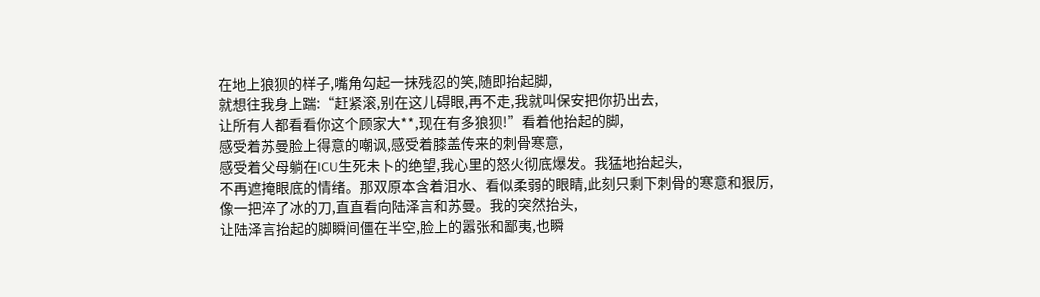在地上狼狈的样子,嘴角勾起一抹残忍的笑,随即抬起脚,
就想往我身上踹:“赶紧滚,别在这儿碍眼,再不走,我就叫保安把你扔出去,
让所有人都看看你这个顾家大**,现在有多狼狈!”看着他抬起的脚,
感受着苏曼脸上得意的嘲讽,感受着膝盖传来的刺骨寒意,
感受着父母躺在ICU生死未卜的绝望,我心里的怒火彻底爆发。我猛地抬起头,
不再遮掩眼底的情绪。那双原本含着泪水、看似柔弱的眼睛,此刻只剩下刺骨的寒意和狠厉,
像一把淬了冰的刀,直直看向陆泽言和苏曼。我的突然抬头,
让陆泽言抬起的脚瞬间僵在半空,脸上的嚣张和鄙夷,也瞬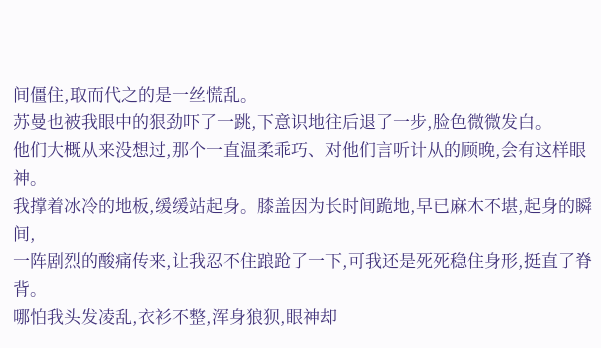间僵住,取而代之的是一丝慌乱。
苏曼也被我眼中的狠劲吓了一跳,下意识地往后退了一步,脸色微微发白。
他们大概从来没想过,那个一直温柔乖巧、对他们言听计从的顾晚,会有这样眼神。
我撑着冰冷的地板,缓缓站起身。膝盖因为长时间跪地,早已麻木不堪,起身的瞬间,
一阵剧烈的酸痛传来,让我忍不住踉跄了一下,可我还是死死稳住身形,挺直了脊背。
哪怕我头发凌乱,衣衫不整,浑身狼狈,眼神却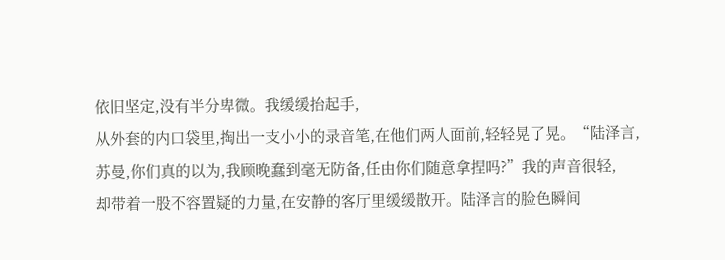依旧坚定,没有半分卑微。我缓缓抬起手,
从外套的内口袋里,掏出一支小小的录音笔,在他们两人面前,轻轻晃了晃。“陆泽言,
苏曼,你们真的以为,我顾晚蠢到毫无防备,任由你们随意拿捏吗?”我的声音很轻,
却带着一股不容置疑的力量,在安静的客厅里缓缓散开。陆泽言的脸色瞬间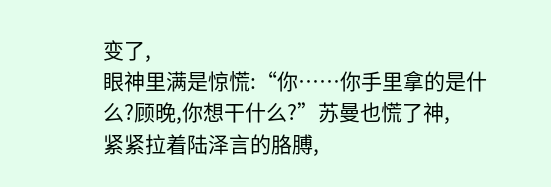变了,
眼神里满是惊慌:“你……你手里拿的是什么?顾晚,你想干什么?”苏曼也慌了神,
紧紧拉着陆泽言的胳膊,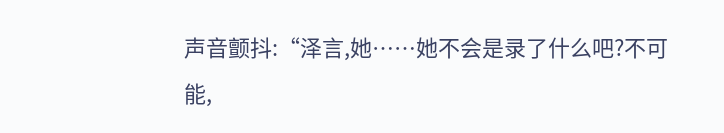声音颤抖:“泽言,她……她不会是录了什么吧?不可能,